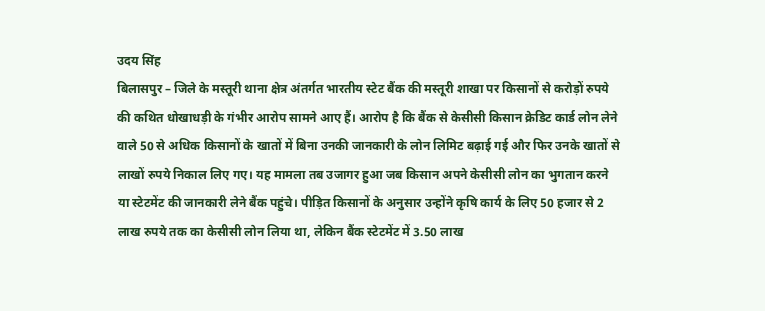उदय सिंह
बिलासपुर – जिले के मस्तूरी थाना क्षेत्र अंतर्गत भारतीय स्टेट बैंक की मस्तूरी शाखा पर किसानों से करोड़ों रुपये की कथित धोखाधड़ी के गंभीर आरोप सामने आए हैं। आरोप है कि बैंक से केसीसी किसान क्रेडिट कार्ड लोन लेने वाले 50 से अधिक किसानों के खातों में बिना उनकी जानकारी के लोन लिमिट बढ़ाई गई और फिर उनके खातों से लाखों रुपये निकाल लिए गए। यह मामला तब उजागर हुआ जब किसान अपने केसीसी लोन का भुगतान करने या स्टेटमेंट की जानकारी लेने बैंक पहुंचे। पीड़ित किसानों के अनुसार उन्होंने कृषि कार्य के लिए 50 हजार से 2 लाख रुपये तक का केसीसी लोन लिया था, लेकिन बैंक स्टेटमेंट में 3.50 लाख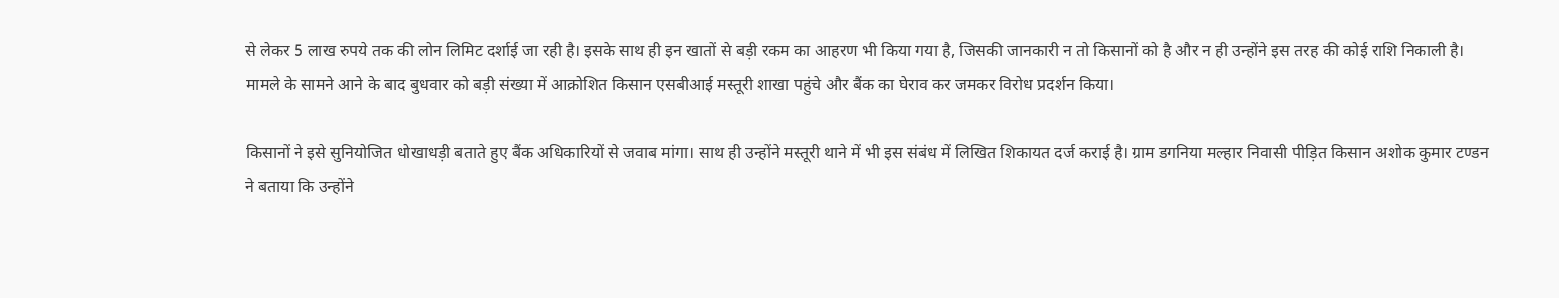से लेकर 5 लाख रुपये तक की लोन लिमिट दर्शाई जा रही है। इसके साथ ही इन खातों से बड़ी रकम का आहरण भी किया गया है, जिसकी जानकारी न तो किसानों को है और न ही उन्होंने इस तरह की कोई राशि निकाली है। मामले के सामने आने के बाद बुधवार को बड़ी संख्या में आक्रोशित किसान एसबीआई मस्तूरी शाखा पहुंचे और बैंक का घेराव कर जमकर विरोध प्रदर्शन किया।

किसानों ने इसे सुनियोजित धोखाधड़ी बताते हुए बैंक अधिकारियों से जवाब मांगा। साथ ही उन्होंने मस्तूरी थाने में भी इस संबंध में लिखित शिकायत दर्ज कराई है। ग्राम डगनिया मल्हार निवासी पीड़ित किसान अशोक कुमार टण्डन ने बताया कि उन्होंने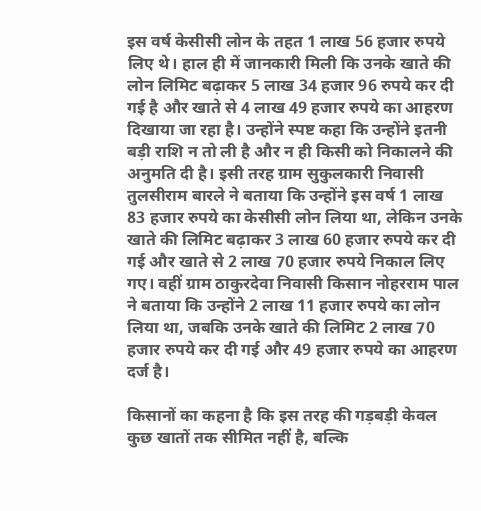इस वर्ष केसीसी लोन के तहत 1 लाख 56 हजार रुपये लिए थे। हाल ही में जानकारी मिली कि उनके खाते की लोन लिमिट बढ़ाकर 5 लाख 34 हजार 96 रुपये कर दी गई है और खाते से 4 लाख 49 हजार रुपये का आहरण दिखाया जा रहा है। उन्होंने स्पष्ट कहा कि उन्होंने इतनी बड़ी राशि न तो ली है और न ही किसी को निकालने की अनुमति दी है। इसी तरह ग्राम सुकुलकारी निवासी तुलसीराम बारले ने बताया कि उन्होंने इस वर्ष 1 लाख 83 हजार रुपये का केसीसी लोन लिया था, लेकिन उनके खाते की लिमिट बढ़ाकर 3 लाख 60 हजार रुपये कर दी गई और खाते से 2 लाख 70 हजार रुपये निकाल लिए गए। वहीं ग्राम ठाकुरदेवा निवासी किसान नोहरराम पाल ने बताया कि उन्होंने 2 लाख 11 हजार रुपये का लोन लिया था, जबकि उनके खाते की लिमिट 2 लाख 70 हजार रुपये कर दी गई और 49 हजार रुपये का आहरण दर्ज है।

किसानों का कहना है कि इस तरह की गड़बड़ी केवल कुछ खातों तक सीमित नहीं है, बल्कि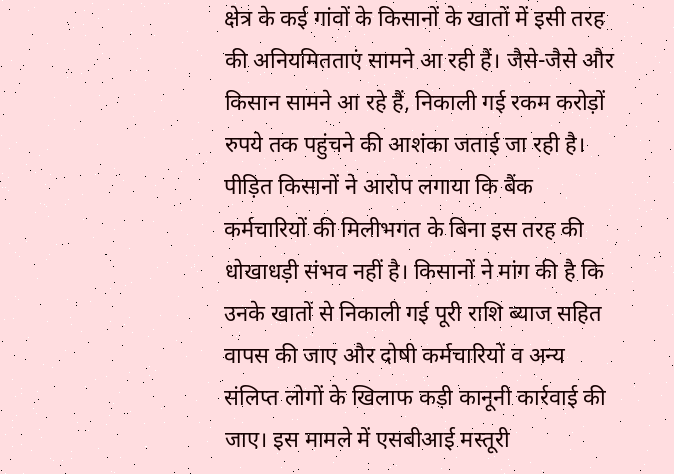क्षेत्र के कई गांवों के किसानों के खातों में इसी तरह की अनियमितताएं सामने आ रही हैं। जैसे-जैसे और किसान सामने आ रहे हैं, निकाली गई रकम करोड़ों रुपये तक पहुंचने की आशंका जताई जा रही है। पीड़ित किसानों ने आरोप लगाया कि बैंक कर्मचारियों की मिलीभगत के बिना इस तरह की धोखाधड़ी संभव नहीं है। किसानों ने मांग की है कि उनके खातों से निकाली गई पूरी राशि ब्याज सहित वापस की जाए और दोषी कर्मचारियों व अन्य संलिप्त लोगों के खिलाफ कड़ी कानूनी कार्रवाई की जाए। इस मामले में एसबीआई मस्तूरी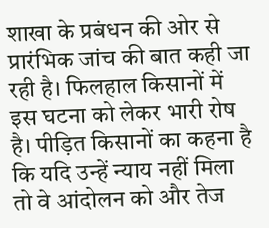शाखा के प्रबंधन की ओर से प्रारंभिक जांच की बात कही जा रही है। फिलहाल किसानों में इस घटना को लेकर भारी रोष है। पीड़ित किसानों का कहना है कि यदि उन्हें न्याय नहीं मिला तो वे आंदोलन को और तेज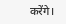करेंगे।